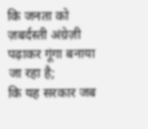कि जनता को ज़बर्दस्ती अंग्रेज़ी पढ़ाकर गूंगा बनाया जा रहा है;
कि यह सरकार जब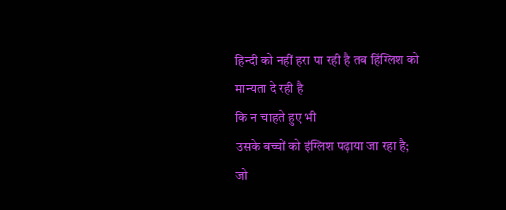हिन्दी को नहीं हरा पा रही है तब हिंग्लिश को मान्यता दे रही है
कि न चाहते हुए भी
उसके बच्चों को इंग्लिश पढ़ाया जा रहा है;
जो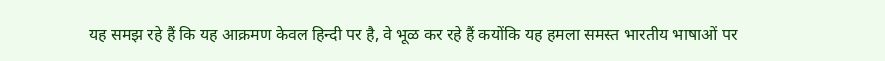यह समझ रहे हैं कि यह आक्रमण केवल हिन्दी पर है, वे भूळ कर रहे हैं कयोंकि यह हमला समस्त भारतीय भाषाओं पर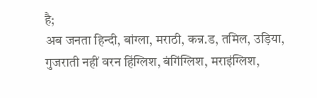है;
अब जनता हिन्दी, बांग्ला, मराठी, कन्न.ड, तमिल, उड़िया, गुजराती नहीं वरन हिंग्लिश, बंगिंग्लिश, मराइंग्लिश,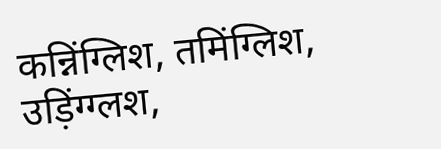कन्निंग्लिश, तमिंग्लिश, उड़िंग्ग्लश,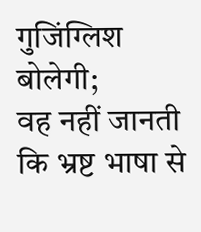गुजिंग्लिश बोलेगी;
वह नहीं जानती कि भ्रष्ट भाषा से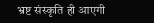भ्रष्ट संस्कृति ही आएगी